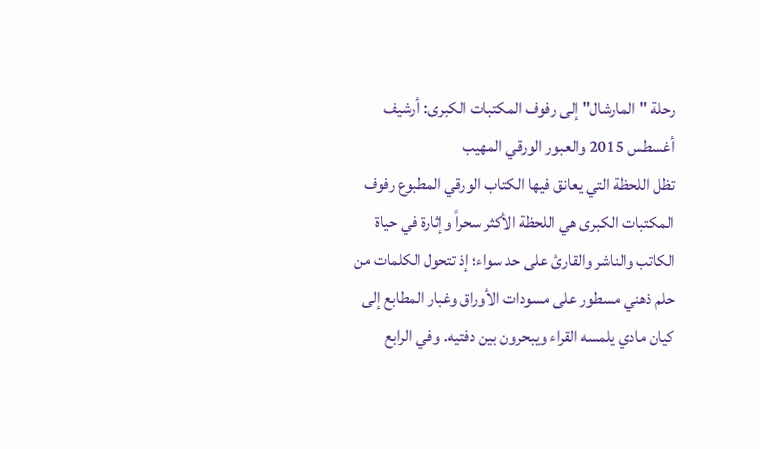رحلة "المارشال" إلى رفوف المكتبات الكبرى: أرشيف أغسطس 2015 والعبور الورقي المهيب
تظل اللحظة التي يعانق فيها الكتاب الورقي المطبوع رفوف المكتبات الكبرى هي اللحظة الأكثر سحراً وإثارة في حياة الكاتب والناشر والقارئ على حد سواء؛ إذ تتحول الكلمات من حلم ذهني مسطور على مسودات الأوراق وغبار المطابع إلى كيان مادي يلمسه القراء ويبحرون بين دفتيه. وفي الرابع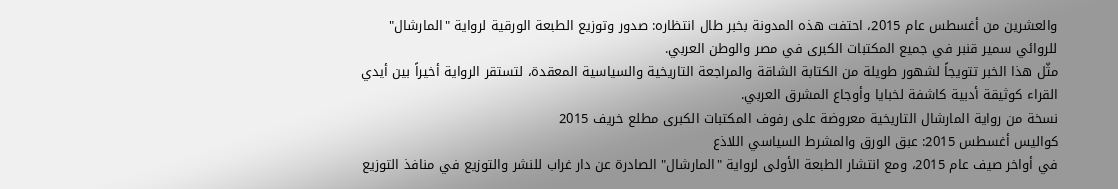والعشرين من أغسطس عام 2015، احتفت هذه المدونة بخبر طال انتظاره: صدور وتوزيع الطبعة الورقية لرواية "المارشال" للروائي سمير قنبر في جميع المكتبات الكبرى في مصر والوطن العربي.
مثّل هذا الخبر تتويجاً لشهور طويلة من الكتابة الشاقة والمراجعة التاريخية والسياسية المعقدة، لتستقر الرواية أخيراً بين أيدي القراء كوثيقة أدبية كاشفة لخبايا وأوجاع المشرق العربي.
نسخة من رواية المارشال التاريخية معروضة على رفوف المكتبات الكبرى مطلع خريف 2015
كواليس أغسطس 2015: عبق الورق والمشرط السياسي اللاذع
في أواخر صيف عام 2015، ومع انتشار الطبعة الأولى لرواية "المارشال" الصادرة عن دار غراب للنشر والتوزيع في منافذ التوزيع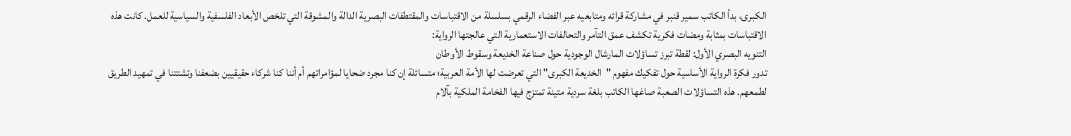الكبرى، بدأ الكاتب سمير قنبر في مشاركة قرائه ومتابعيه عبر الفضاء الرقمي بسلسلة من الاقتباسات والمقتطفات البصرية الدالة والمشوقة التي تلخص الأبعاد الفلسفية والسياسية للعمل. كانت هذه الاقتباسات بمثابة ومضات فكرية تكشف عمق التآمر والتحالفات الاستعمارية التي عالجتها الرواية:
التنويه البصري الأول: لقطة تبرز تساؤلات المارشال الوجودية حول صناعة الخديعة وسقوط الأوطان
تدور فكرة الرواية الأساسية حول تفكيك مفهوم "الخديعة الكبرى" التي تعرضت لها الأمة العربية؛ متسائلة إن كنا مجرد ضحايا لمؤامراتهم أم أننا كنا شركاء حقيقيين بضعفنا وتشتتنا في تمهيد الطريق لطمعهم. هذه التساؤلات الصعبة صاغها الكاتب بلغة سردية متينة تمتزج فيها الفخامة الملكية بآلام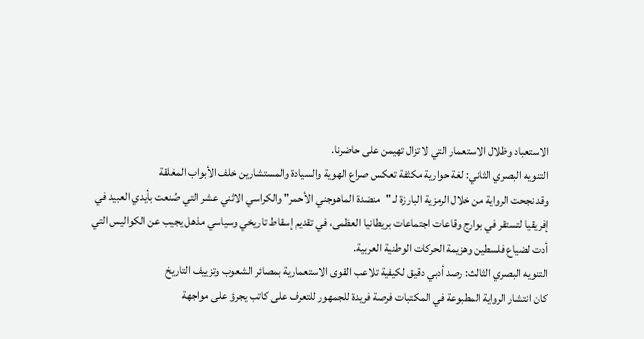الاستعباد وظلال الاستعمار التي لا تزال تهيمن على حاضرنا.
التنويه البصري الثاني: لغة حوارية مكثفة تعكس صراع الهوية والسيادة والمستشارين خلف الأبواب المغلقة
وقد نجحت الرواية من خلال الرمزية البارزة لـ "منضدة الماهوجني الأحمر" والكراسي الاثني عشر التي صُنعت بأيدي العبيد في إفريقيا لتستقر في بوارج وقاعات اجتماعات بريطانيا العظمى، في تقديم إسقاط تاريخي وسياسي مذهل يجيب عن الكواليس التي أدت لضياع فلسطين وهزيمة الحركات الوطنية العربية.
التنويه البصري الثالث: رصد أدبي دقيق لكيفية تلاعب القوى الاستعمارية بمصائر الشعوب وتزييف التاريخ
كان انتشار الرواية المطبوعة في المكتبات فرصة فريدة للجمهور للتعرف على كاتب يجرؤ على مواجهة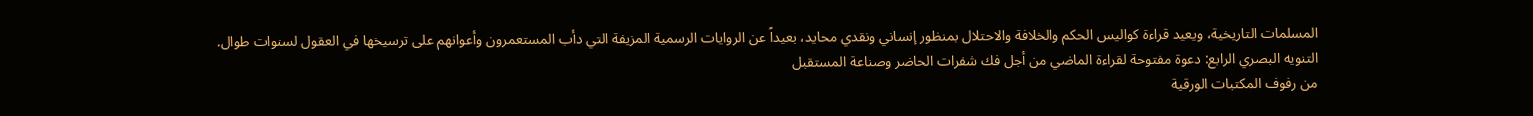المسلمات التاريخية، ويعيد قراءة كواليس الحكم والخلافة والاحتلال بمنظور إنساني ونقدي محايد، بعيداً عن الروايات الرسمية المزيفة التي دأب المستعمرون وأعوانهم على ترسيخها في العقول لسنوات طوال.
التنويه البصري الرابع: دعوة مفتوحة لقراءة الماضي من أجل فك شفرات الحاضر وصناعة المستقبل
من رفوف المكتبات الورقية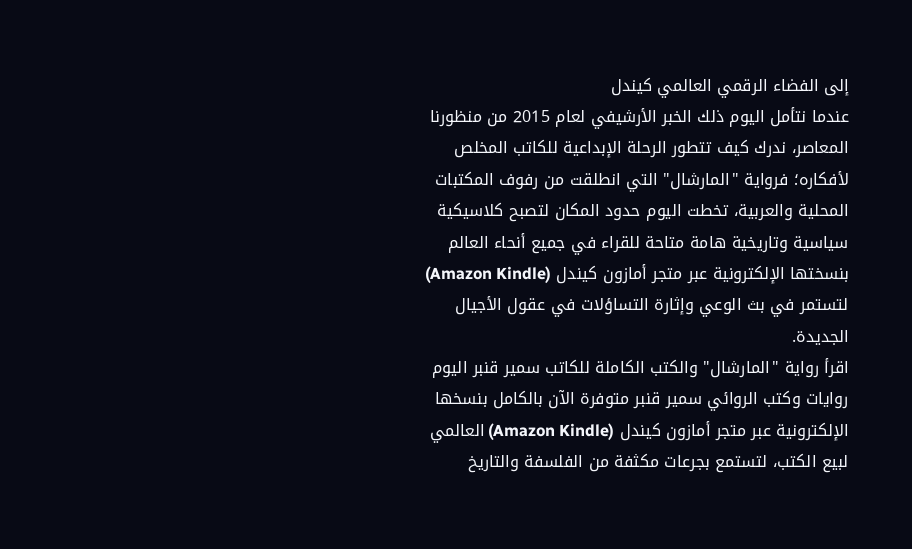إلى الفضاء الرقمي العالمي كيندل
عندما نتأمل اليوم ذلك الخبر الأرشيفي لعام 2015 من منظورنا المعاصر، ندرك كيف تتطور الرحلة الإبداعية للكاتب المخلص لأفكاره؛ فرواية "المارشال" التي انطلقت من رفوف المكتبات المحلية والعربية، تخطت اليوم حدود المكان لتصبح كلاسيكية سياسية وتاريخية هامة متاحة للقراء في جميع أنحاء العالم بنسختها الإلكترونية عبر متجر أمازون كيندل (Amazon Kindle) لتستمر في بث الوعي وإثارة التساؤلات في عقول الأجيال الجديدة.
اقرأ رواية "المارشال" والكتب الكاملة للكاتب سمير قنبر اليوم
روايات وكتب الروائي سمير قنبر متوفرة الآن بالكامل بنسخها الإلكترونية عبر متجر أمازون كيندل (Amazon Kindle) العالمي لبيع الكتب، لتستمع بجرعات مكثفة من الفلسفة والتاريخ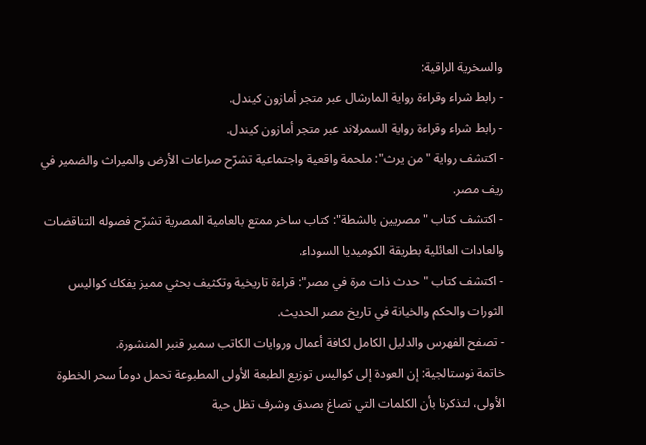والسخرية الراقية:
- رابط شراء وقراءة رواية المارشال عبر متجر أمازون كيندل.
- رابط شراء وقراءة رواية السمرلاند عبر متجر أمازون كيندل.
- اكتشف رواية "من يرث": ملحمة واقعية واجتماعية تشرّح صراعات الأرض والميراث والضمير في ريف مصر.
- اكتشف كتاب "مصريين بالشطة": كتاب ساخر ممتع بالعامية المصرية تشرّح فصوله التناقضات والعادات العائلية بطريقة الكوميديا السوداء.
- اكتشف كتاب "حدث ذات مرة في مصر": قراءة تاريخية وتكثيف بحثي مميز يفكك كواليس الثورات والحكم والخيانة في تاريخ مصر الحديث.
- تصفح الفهرس والدليل الكامل لكافة أعمال وروايات الكاتب سمير قنبر المنشورة.
خاتمة نوستالجية: إن العودة إلى كواليس توزيع الطبعة الأولى المطبوعة تحمل دوماً سحر الخطوة الأولى، لتذكرنا بأن الكلمات التي تصاغ بصدق وشرف تظل حية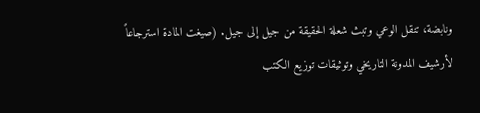ونابضة، تنقل الوعي وتبث شعلة الحقيقة من جيل إلى جيل. (صيغت المادة استرجاعاً لأرشيف المدونة التاريخي وتوثيقات توزيع الكتب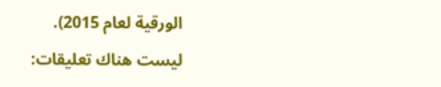الورقية لعام 2015).
ليست هناك تعليقات: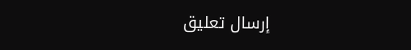إرسال تعليق